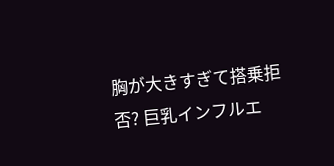胸が大きすぎて搭乗拒否? 巨乳インフルエ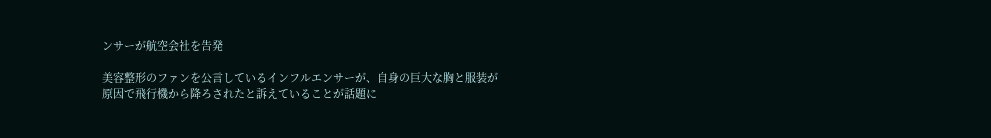ンサーが航空会社を告発

美容整形のファンを公言しているインフルエンサーが、自身の巨大な胸と服装が原因で飛行機から降ろされたと訴えていることが話題に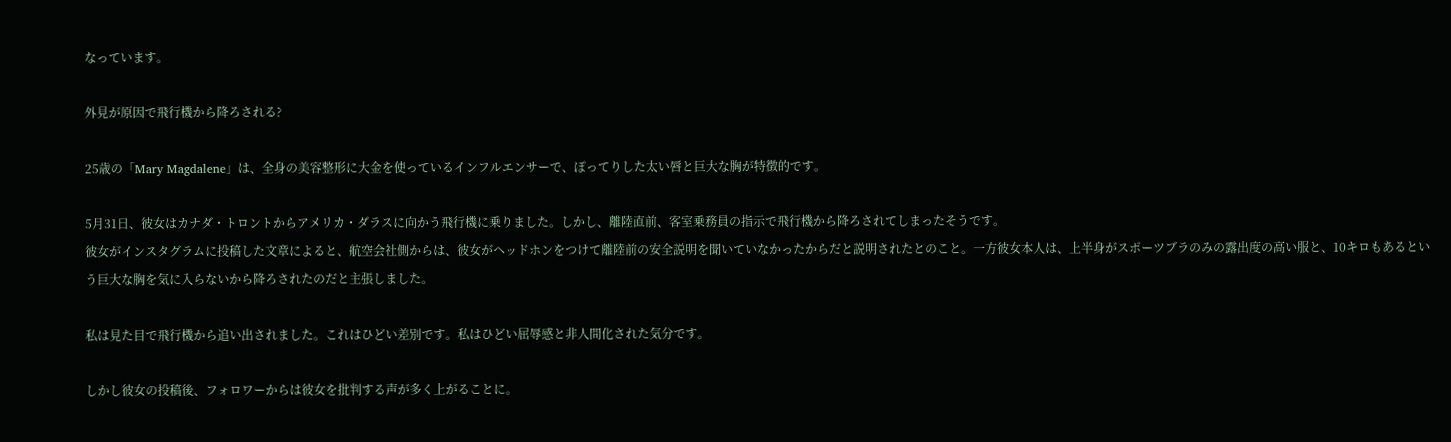なっています。

外見が原因で飛行機から降ろされる?

25歳の「Mary Magdalene」は、全身の美容整形に大金を使っているインフルエンサーで、ぽってりした太い唇と巨大な胸が特徴的です。

5月31日、彼女はカナダ・トロントからアメリカ・ダラスに向かう飛行機に乗りました。しかし、離陸直前、客室乗務員の指示で飛行機から降ろされてしまったそうです。
彼女がインスタグラムに投稿した文章によると、航空会社側からは、彼女がヘッドホンをつけて離陸前の安全説明を聞いていなかったからだと説明されたとのこと。一方彼女本人は、上半身がスポーツブラのみの露出度の高い服と、10キロもあるという巨大な胸を気に入らないから降ろされたのだと主張しました。

私は見た目で飛行機から追い出されました。これはひどい差別です。私はひどい屈辱感と非人間化された気分です。

しかし彼女の投稿後、フォロワーからは彼女を批判する声が多く上がることに。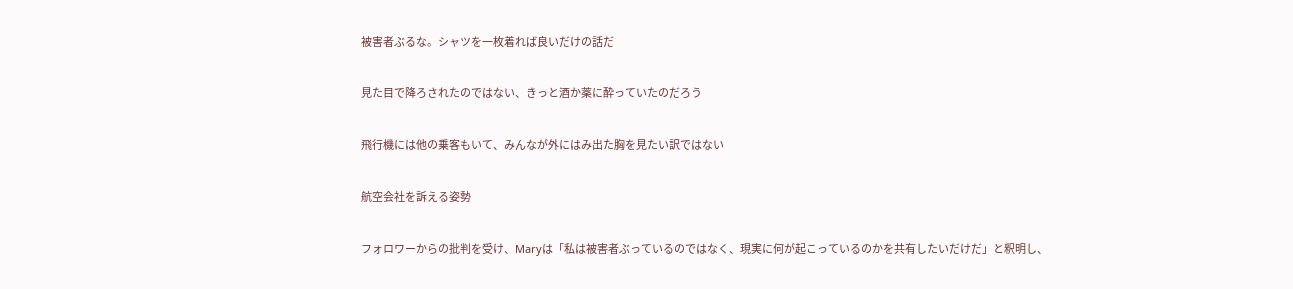被害者ぶるな。シャツを一枚着れば良いだけの話だ

見た目で降ろされたのではない、きっと酒か薬に酔っていたのだろう

飛行機には他の乗客もいて、みんなが外にはみ出た胸を見たい訳ではない

航空会社を訴える姿勢

フォロワーからの批判を受け、Maryは「私は被害者ぶっているのではなく、現実に何が起こっているのかを共有したいだけだ」と釈明し、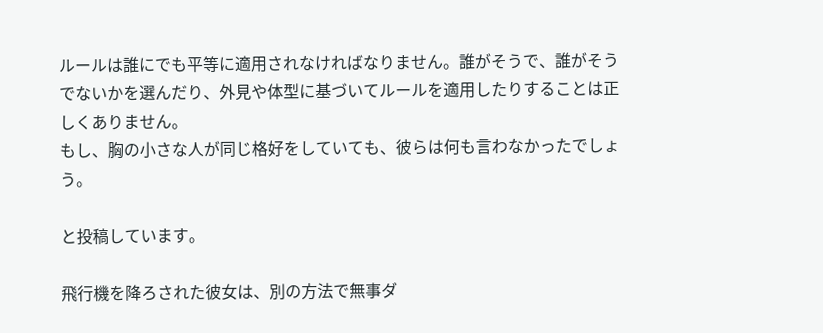ルールは誰にでも平等に適用されなければなりません。誰がそうで、誰がそうでないかを選んだり、外見や体型に基づいてルールを適用したりすることは正しくありません。
もし、胸の小さな人が同じ格好をしていても、彼らは何も言わなかったでしょう。

と投稿しています。

飛行機を降ろされた彼女は、別の方法で無事ダ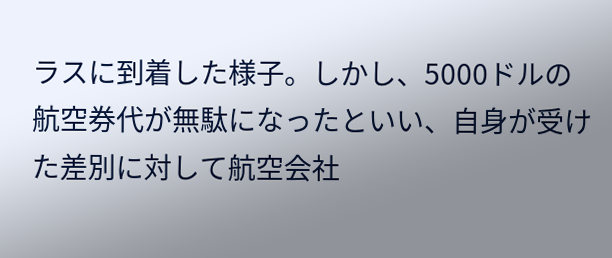ラスに到着した様子。しかし、5000ドルの航空券代が無駄になったといい、自身が受けた差別に対して航空会社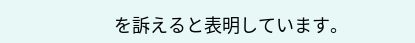を訴えると表明しています。